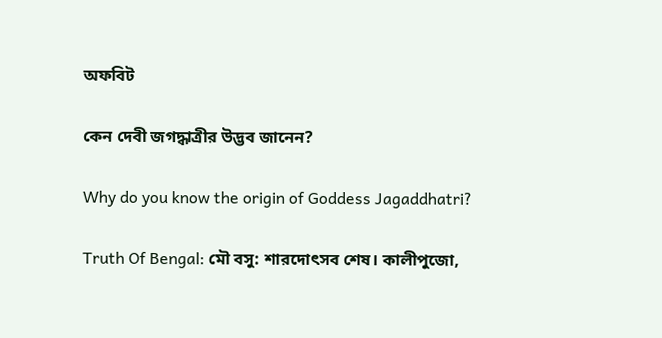অফবিট

কেন দেবী জগদ্ধাত্রীর উদ্ভব জানেন?

Why do you know the origin of Goddess Jagaddhatri?

Truth Of Bengal: মৌ বসু: শারদোৎসব শেষ। কালীপুজো,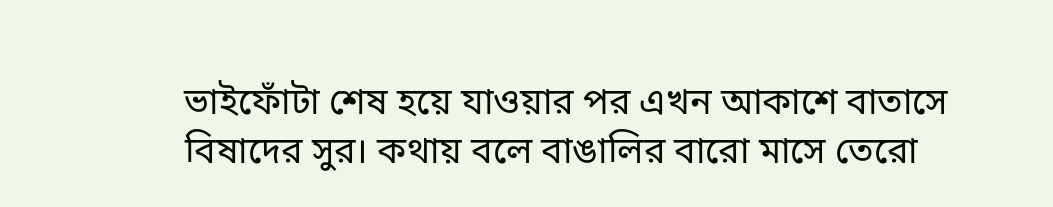ভাইফোঁটা শেষ হয়ে যাওয়ার পর এখন আকাশে বাতাসে বিষাদের সুর। কথায় বলে বাঙালির বারো মাসে তেরো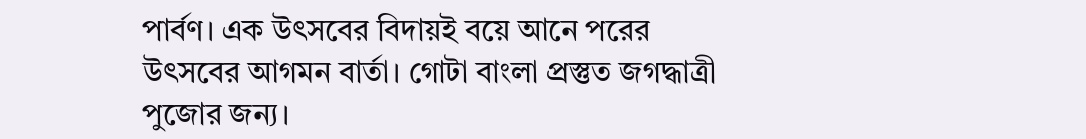পার্বণ। এক উৎসবের বিদায়ই বয়ে আনে পরের উৎসবের আগমন বার্তা। গোটা বাংলা প্রস্তুত জগদ্ধাত্রী পুজোর জন্য।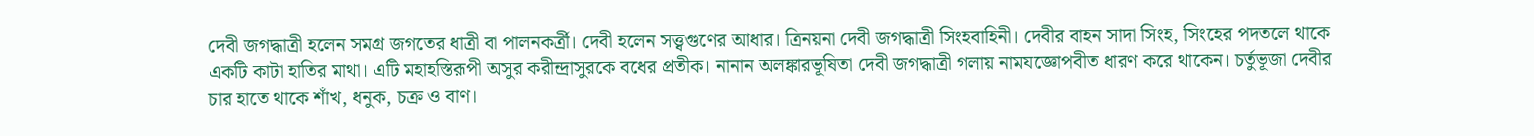দেবী জগদ্ধাত্রী হলেন সমগ্র জগতের ধাত্রী বা পালনকর্ত্রী। দেবী হলেন সত্ত্বগুণের আধার। ত্রিনয়না দেবী জগদ্ধাত্রী সিংহবাহিনী। দেবীর বাহন সাদা সিংহ, সিংহের পদতলে থাকে একটি কাটা হাতির মাথা। এটি মহাহস্তিরূপী অসুর করীন্দ্রাসুরকে বধের প্রতীক। নানান অলঙ্কারভূষিতা দেবী জগদ্ধাত্রী গলায় নামযজ্ঞোপবীত ধারণ করে থাকেন। চর্তুভূজা দেবীর চার হাতে থাকে শাঁখ, ধনুক, চক্র ও বাণ।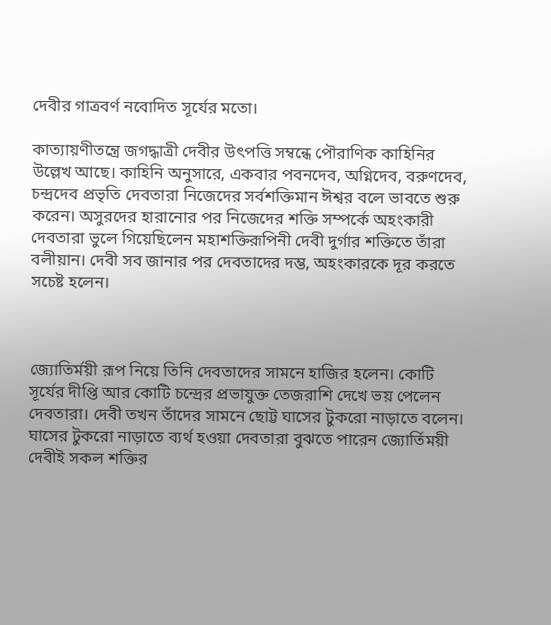দেবীর গাত্রবর্ণ নবোদিত সূর্যের মতো।

কাত্যায়ণীতন্ত্রে জগদ্ধাত্রী দেবীর উৎপত্তি সম্বন্ধে পৌরাণিক কাহিনির উল্লেখ আছে। কাহিনি অনুসারে, একবার পবনদেব, অগ্নিদেব, বরুণদেব, চন্দ্রদেব প্রভৃতি দেবতারা নিজেদের সর্বশক্তিমান ঈশ্বর বলে ভাবতে শুরু করেন। অসুরদের হারানোর পর নিজেদের শক্তি সম্পর্কে অহংকারী দেবতারা ভুলে গিয়েছিলেন মহাশক্তিরূপিনী দেবী দুর্গার শক্তিতে তাঁরা বলীয়ান। দেবী সব জানার পর দেবতাদের দম্ভ, অহংকারকে দূর করতে সচেষ্ট হলেন।



জ্যোতির্ময়ী রূপ নিয়ে তিনি দেবতাদের সামনে হাজির হলেন। কোটি সূর্যের দীপ্তি আর কোটি চন্দ্রের প্রভাযুক্ত তেজরাশি দেখে ভয় পেলেন দেবতারা। দেবী তখন তাঁদের সামনে ছোট্ট ঘাসের টুকরো নাড়াতে বলেন। ঘাসের টুকরো নাড়াতে ব্যর্থ হওয়া দেবতারা বুঝতে পারেন জ্যোর্তিময়ী দেবীই সকল শক্তির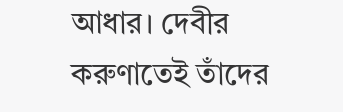আধার। দেবীর করুণাতেই তাঁদের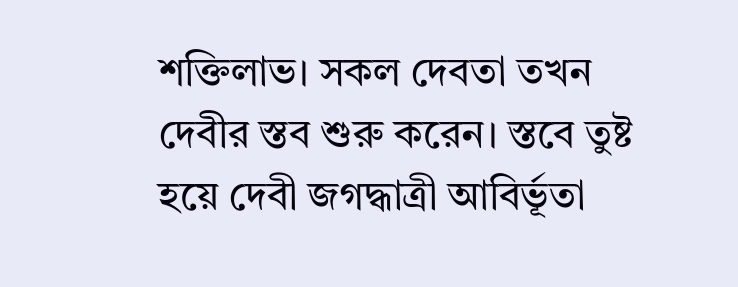শক্তিলাভ। সকল দেবতা তখন দেবীর স্তব শুরু করেন। স্তবে তুষ্ট হয়ে দেবী জগদ্ধাত্রী আবির্ভূতা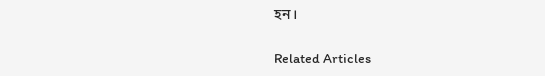হন।

Related Articles